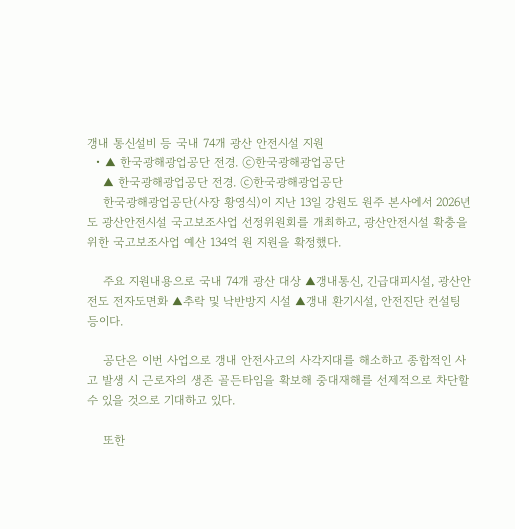갱내 통신설비 등 국내 74개 광산 안전시설 지원
  • ▲ 한국광해광업공단 전경. ⓒ한국광해광업공단
    ▲ 한국광해광업공단 전경. ⓒ한국광해광업공단
    한국광해광업공단(사장 황영식)이 지난 13일 강원도 원주 본사에서 2026년도 광산안전시설 국고보조사업 선정위원회를 개최하고, 광산안전시설 확충을 위한 국고보조사업 예산 134억 원 지원을 확정했다.

    주요 지원내용으로 국내 74개 광산 대상 ▲갱내통신, 긴급대피시설, 광산안전도 전자도면화 ▲추락 및 낙반방지 시설 ▲갱내 환기시설, 안전진단 컨설팅 등이다.

    공단은 이번 사업으로 갱내 안전사고의 사각지대를 해소하고 종합적인 사고 발생 시 근로자의 생존 골든타임을 확보해 중대재해를 선제적으로 차단할수 있을 것으로 기대하고 있다.

    또한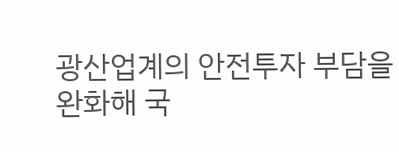광산업계의 안전투자 부담을 완화해 국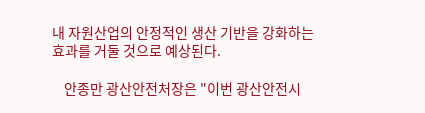내 자원산업의 안정적인 생산 기반을 강화하는 효과를 거둘 것으로 예상된다.

    안종만 광산안전처장은 "이번 광산안전시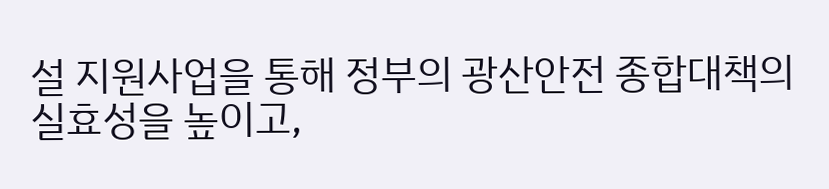설 지원사업을 통해 정부의 광산안전 종합대책의 실효성을 높이고,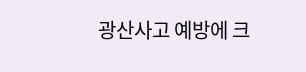광산사고 예방에 크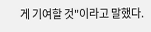게 기여할 것"이라고 말했다.